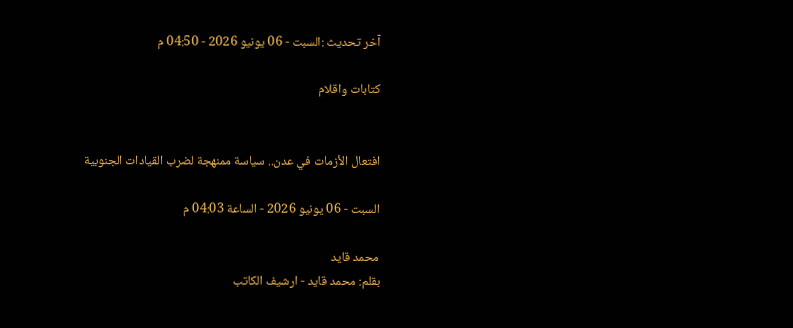آخر تحديث :السبت - 06 يونيو 2026 - 04:50 م

كتابات واقلام


افتعال الأزمات في عدن.. سياسة ممنهجة لضرب القيادات الجنوبية

السبت - 06 يونيو 2026 - الساعة 04:03 م

محمد قايد
بقلم: محمد قايد - ارشيف الكاتب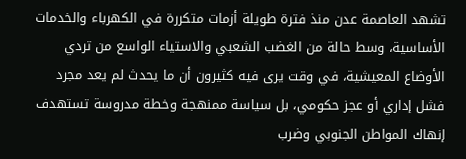تشهد العاصمة عدن منذ فترة طويلة أزمات متكررة في الكهرباء والخدمات الأساسية، وسط حالة من الغضب الشعبي والاستياء الواسع من تردي الأوضاع المعيشية، في وقت يرى فيه كثيرون أن ما يحدث لم يعد مجرد فشل إداري أو عجز حكومي، بل سياسة ممنهجة وخطة مدروسة تستهدف إنهاك المواطن الجنوبي وضرب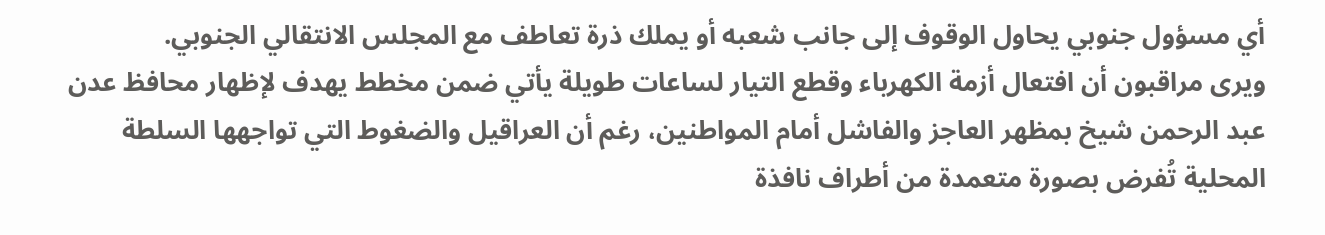أي مسؤول جنوبي يحاول الوقوف إلى جانب شعبه أو يملك ذرة تعاطف مع المجلس الانتقالي الجنوبي.
ويرى مراقبون أن افتعال أزمة الكهرباء وقطع التيار لساعات طويلة يأتي ضمن مخطط يهدف لإظهار محافظ عدن عبد الرحمن شيخ بمظهر العاجز والفاشل أمام المواطنين، رغم أن العراقيل والضغوط التي تواجهها السلطة المحلية تُفرض بصورة متعمدة من أطراف نافذة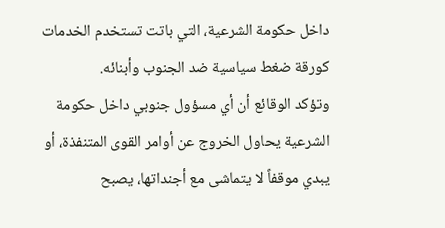داخل حكومة الشرعية، التي باتت تستخدم الخدمات كورقة ضغط سياسية ضد الجنوب وأبنائه.
وتؤكد الوقائع أن أي مسؤول جنوبي داخل حكومة الشرعية يحاول الخروج عن أوامر القوى المتنفذة، أو يبدي موقفاً لا يتماشى مع أجنداتها، يصبح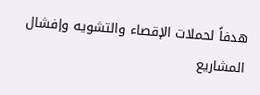هدفاً لحملات الإقصاء والتشويه وإفشال المشاريع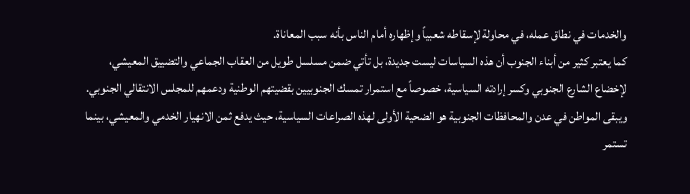والخدمات في نطاق عمله، في محاولة لإسقاطه شعبياً وإظهاره أمام الناس بأنه سبب المعاناة.
كما يعتبر كثير من أبناء الجنوب أن هذه السياسات ليست جديدة، بل تأتي ضمن مسلسل طويل من العقاب الجماعي والتضييق المعيشي، لإخضاع الشارع الجنوبي وكسر إرادته السياسية، خصوصاً مع استمرار تمسك الجنوبيين بقضيتهم الوطنية ودعمهم للمجلس الانتقالي الجنوبي.
ويبقى المواطن في عدن والمحافظات الجنوبية هو الضحية الأولى لهذه الصراعات السياسية، حيث يدفع ثمن الانهيار الخدمي والمعيشي، بينما تستمر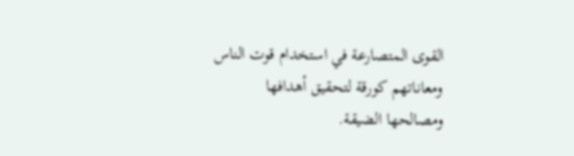القوى المتصارعة في استخدام قوت الناس ومعاناتهم كورقة لتحقيق أهدافها ومصالحها الضيقة.